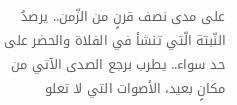على مدى نصف قرنٍ من الزّمن.. يرصدُ النّبتة الّتي تنشأ في الفلاة والحضر على حد سواء.. يطرب برجع الصدى الآتي من مكانٍ بعيد، الأصوات التي لا تعلو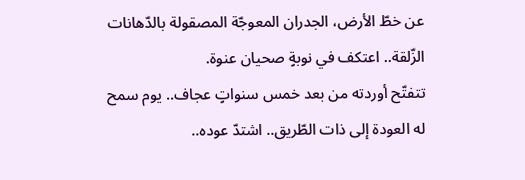عن خطّ الأرض، الجدران المعوجّة المصقولة بالدّهانات الزّلقة.. اعتكف في نوبةٍ صحيان عنوة.
تتفتّح أوردته من بعد خمس سنواتٍ عجاف.. يوم سمح له العودة إلى ذات الطّريق.. اشتدّ عوده..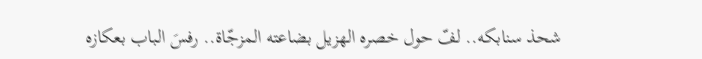شحذ سنابكه.. لفّ حول خصره الهزيل بضاعته المزجّاة.. رفسَ الباب بعكازه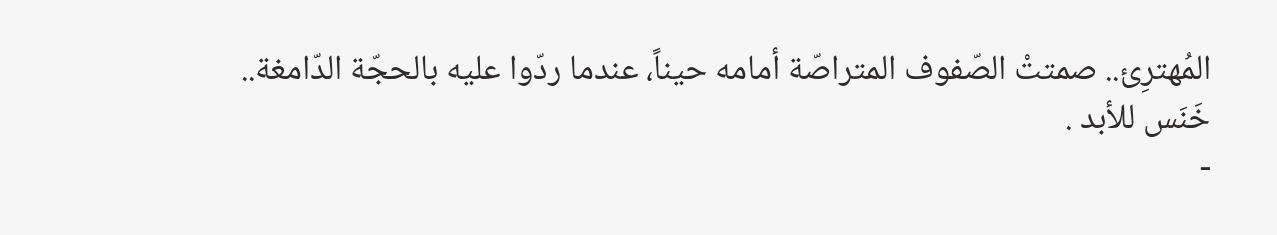المُهترِئ.. صمتتْ الصّفوف المتراصّة أمامه حيناً، عندما ردّوا عليه بالحجّة الدّامغة.. خَنَس للأبد .
-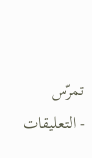تمرّس
- التعليقات